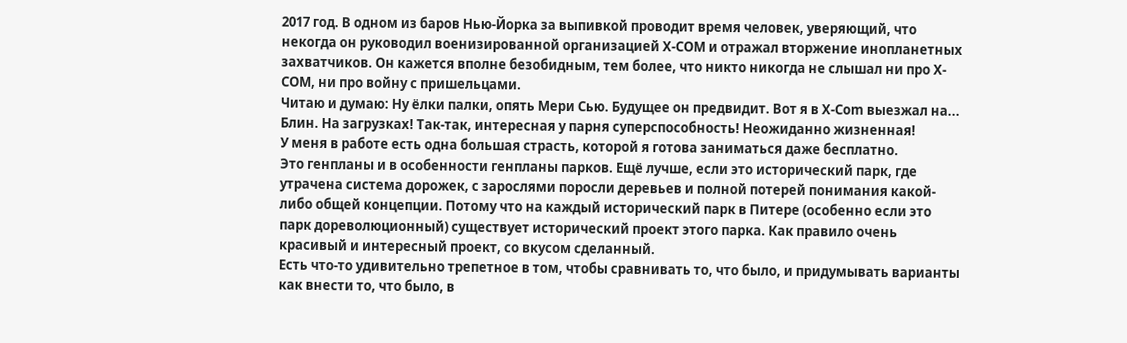2017 год. В одном из баров Нью-Йорка за выпивкой проводит время человек, уверяющий, что некогда он руководил военизированной организацией X-COM и отражал вторжение инопланетных захватчиков. Он кажется вполне безобидным, тем более, что никто никогда не слышал ни про X-COM, ни про войну с пришельцами.
Читаю и думаю: Ну ёлки палки, опять Мери Сью. Будущее он предвидит. Вот я в X-Com выезжал на... Блин. На загрузках! Так-так, интересная у парня суперспособность! Неожиданно жизненная!
У меня в работе есть одна большая страсть, которой я готова заниматься даже бесплатно.
Это генпланы и в особенности генпланы парков. Ещё лучше, если это исторический парк, где утрачена система дорожек, с зарослями поросли деревьев и полной потерей понимания какой-либо общей концепции. Потому что на каждый исторический парк в Питере (особенно если это парк дореволюционный) существует исторический проект этого парка. Как правило очень красивый и интересный проект, со вкусом сделанный.
Есть что-то удивительно трепетное в том, чтобы сравнивать то, что было, и придумывать варианты как внести то, что было, в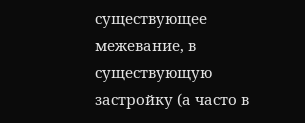существующее межевание, в существующую застройку (а часто в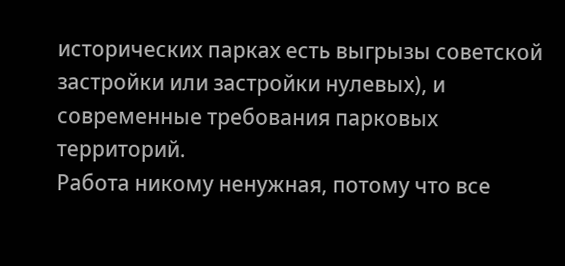исторических парках есть выгрызы советской застройки или застройки нулевых), и современные требования парковых территорий.
Работа никому ненужная, потому что все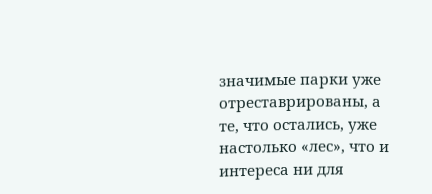значимые парки уже отреставрированы, а те, что остались, уже настолько «лес», что и интереса ни для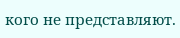кого не представляют.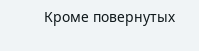Кроме повернутых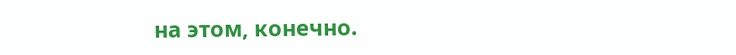на этом, конечно.